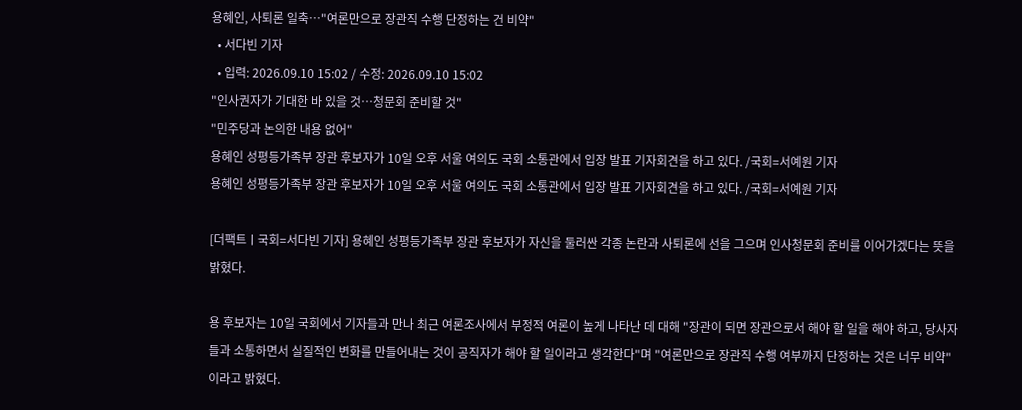용혜인, 사퇴론 일축…"여론만으로 장관직 수행 단정하는 건 비약"
  • 서다빈 기자
  • 입력: 2026.09.10 15:02 / 수정: 2026.09.10 15:02
"인사권자가 기대한 바 있을 것…청문회 준비할 것"
"민주당과 논의한 내용 없어"
용혜인 성평등가족부 장관 후보자가 10일 오후 서울 여의도 국회 소통관에서 입장 발표 기자회견을 하고 있다. /국회=서예원 기자
용혜인 성평등가족부 장관 후보자가 10일 오후 서울 여의도 국회 소통관에서 입장 발표 기자회견을 하고 있다. /국회=서예원 기자

[더팩트ㅣ국회=서다빈 기자] 용혜인 성평등가족부 장관 후보자가 자신을 둘러싼 각종 논란과 사퇴론에 선을 그으며 인사청문회 준비를 이어가겠다는 뜻을 밝혔다.

용 후보자는 10일 국회에서 기자들과 만나 최근 여론조사에서 부정적 여론이 높게 나타난 데 대해 "장관이 되면 장관으로서 해야 할 일을 해야 하고, 당사자들과 소통하면서 실질적인 변화를 만들어내는 것이 공직자가 해야 할 일이라고 생각한다"며 "여론만으로 장관직 수행 여부까지 단정하는 것은 너무 비약"이라고 밝혔다.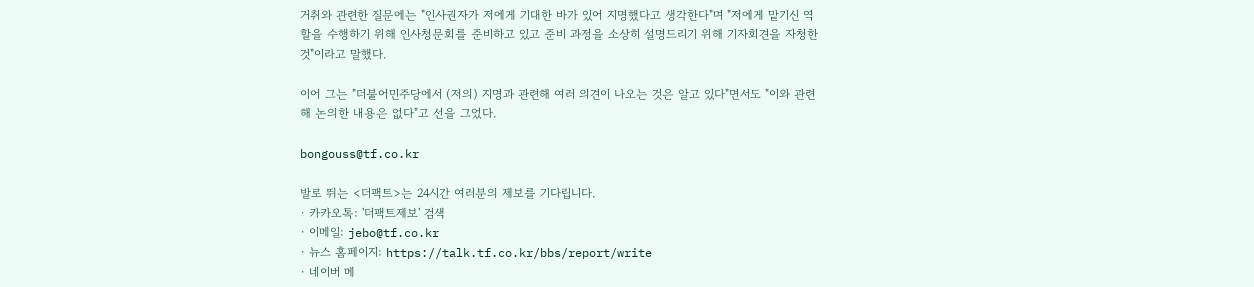거취와 관련한 질문에는 "인사권자가 저에게 기대한 바가 있어 지명했다고 생각한다"며 "저에게 맡기신 역할을 수행하기 위해 인사청문회를 준비하고 있고 준비 과정을 소상히 설명드리기 위해 기자회견을 자청한 것"이라고 말했다.

이어 그는 "더불어민주당에서 (저의) 지명과 관련해 여러 의견이 나오는 것은 알고 있다"면서도 "이와 관련해 논의한 내용은 없다"고 선을 그었다.

bongouss@tf.co.kr

발로 뛰는 <더팩트>는 24시간 여러분의 제보를 기다립니다.
· 카카오톡: '더팩트제보' 검색
· 이메일: jebo@tf.co.kr
· 뉴스 홈페이지: https://talk.tf.co.kr/bbs/report/write
· 네이버 메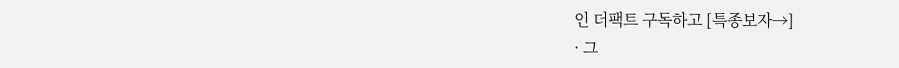인 더팩트 구독하고 [특종보자→]
· 그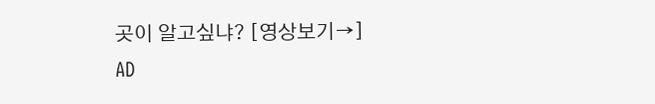곳이 알고싶냐? [영상보기→]
AD